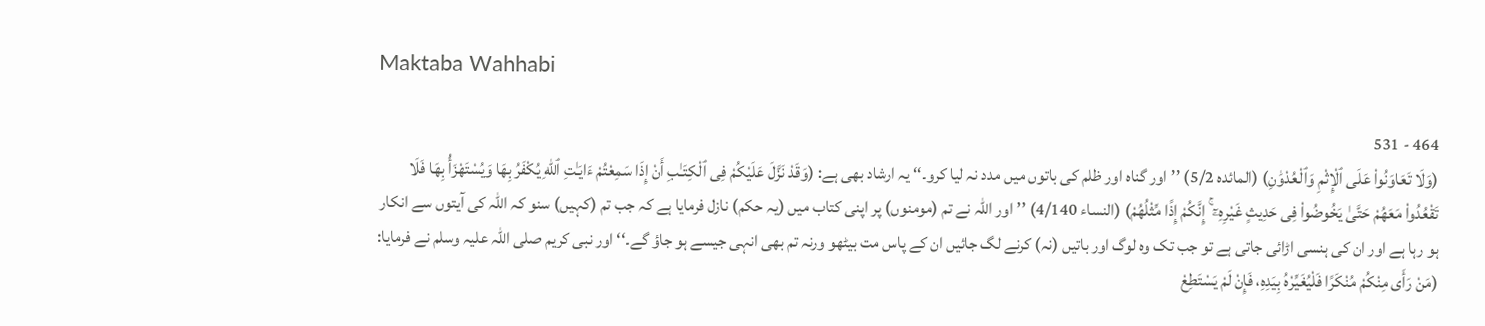Maktaba Wahhabi

464 - 531
(وَلَا تَعَاوَنُوا۟ عَلَى ٱلْإِثْمِ وَٱلْعُدْوَ‌ٰنِ) (المائده 5/2) ’’اور گناہ اور ظلم کی باتوں میں مدد نہ لیا کرو۔‘‘ یہ ارشاد بھی ہے: (وَقَدْ نَزَّلَ عَلَيْكُمْ فِى ٱلْكِتَـٰبِ أَنْ إِذَا سَمِعْتُمْ ءَايَـٰتِ ٱللّٰهِ يُكْفَرُ‌ بِهَا وَيُسْتَهْزَأُ بِهَا فَلَا تَقْعُدُوا۟ مَعَهُمْ حَتَّىٰ يَخُوضُوا۟ فِى حَدِيثٍ غَيْرِ‌هِۦٓ ۚ إِنَّكُمْ إِذًا مِّثْلُهُمْ) (النساء 4/140) ’’اور اللہ نے تم (مومنوں) پر اپنی کتاب میں (یہ حکم) نازل فرمایا ہے کہ جب تم (کہیں) سنو کہ اللہ کی آیتوں سے انکار ہو رہا ہے اور ان کی ہنسی اڑائی جاتی ہے تو جب تک وہ لوگ اور باتیں (نہ) کرنے لگ جائیں ان کے پاس مت بیٹھو ورنہ تم بھی انہی جیسے ہو جاؤ گے۔‘‘ اور نبی کریم صلی اللہ علیہ وسلم نے فرمایا: (مَنْ رَأَى مِنْكُمْ مُنْكَرًا فَلْيُغَيِّرْهُ بِيَدِهِ، فَإِنْ لَمْ يَسْتَطِعْ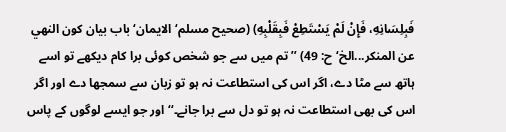فَبِلِسَانِهِ، فَإِنْ لَمْ يَسْتَطِعْ فَبِقَلْبِهِ) (صحيح مسلم‘ الايمان‘ باب بيان كون النهي عن المنكر...الخ‘ ح: 49) ’’تم میں سے جو شخص کوئی برا کام دیکھے تو اسے ہاتھ سے مٹا دے، اگر اس کی استطاعت نہ ہو تو زبان سے سمجھا دے اور اگر اس کی بھی استطاعت نہ ہو تو دل سے برا جانے۔‘‘ اور جو ایسے لوگوں کے پاس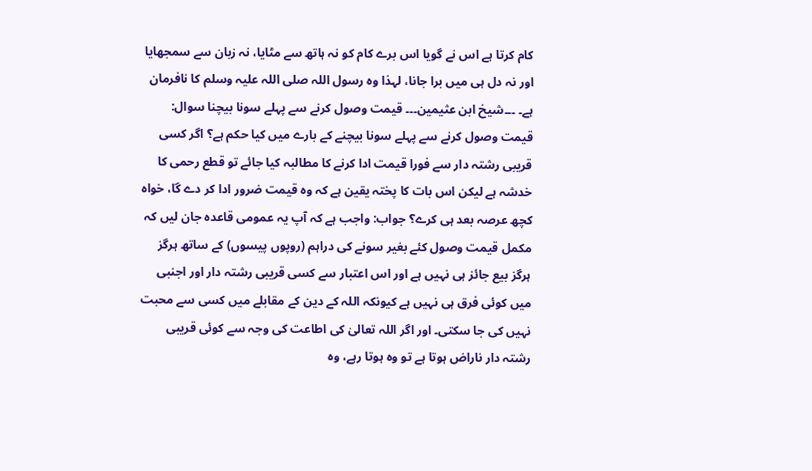کام کرتا ہے اس نے گویا اس برے کام کو نہ ہاتھ سے مٹایا، نہ زبان سے سمجھایا اور نہ دل ہی میں برا جانا، لہذا وہ رسول اللہ صلی اللہ علیہ وسلم کا نافرمان ہے۔ ۔۔۔شیخ ابن عثیمین۔۔۔ قیمت وصول کرنے سے پہلے سونا بیچنا سوال: قیمت وصول کرنے سے پہلے سونا بیچنے کے بارے میں کیا حکم ہے؟ اگر کسی قریبی رشتہ دار سے فورا قیمت ادا کرنے کا مطالبہ کیا جائے تو قطع رحمی کا خدشہ ہے لیکن اس بات کا پختہ یقین ہے کہ وہ قیمت ضرور ادا کر دے گا، خواہ کچھ عرصہ بعد ہی کرے؟ جواب: واجب ہے کہ آپ یہ عمومی قاعدہ جان لیں کہ مکمل قیمت وصول کئے بغیر سونے کی دراہم (روپوں پیسوں) کے ساتھ ہرگز ہرگز بیع جائز ہی نہیں ہے اور اس اعتبار سے کسی قریبی رشتہ دار اور اجنبی میں کوئی فرق ہی نہیں ہے کیونکہ اللہ کے دین کے مقابلے میں کسی سے محبت نہیں کی جا سکتی۔ اور اگر اللہ تعالیٰ کی اطاعت کی وجہ سے کوئی قریبی رشتہ دار ناراض ہوتا ہے تو وہ ہوتا رہے، وہ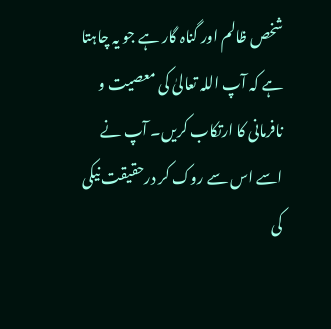شخص ظالم اور گناہ گار ہے جو یہ چاہتا ہے کہ آپ اللہ تعالیٰ کی معصیت و نافرمانی کا ارتکاب کریں۔ آپ نے اسے اس سے روک کر درحقیقت نیکی کی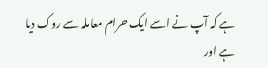ہے کہ آپ نے اسے ایک حرام معاملہ سے روک دیا ہے اور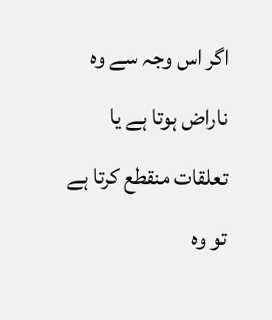اگر اس وجہ سے وہ ناراض ہوتا ہے یا تعلقات منقطع کرتا ہے تو وہ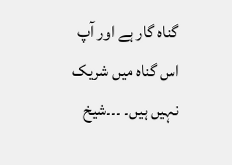گناہ گار ہے اور آپ اس گناہ میں شریک نہیں ہیں۔ ۔۔۔شیخ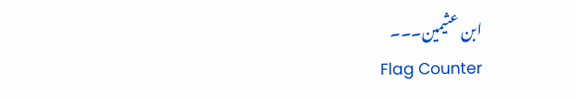ابن عثیمین۔۔۔
Flag Counter